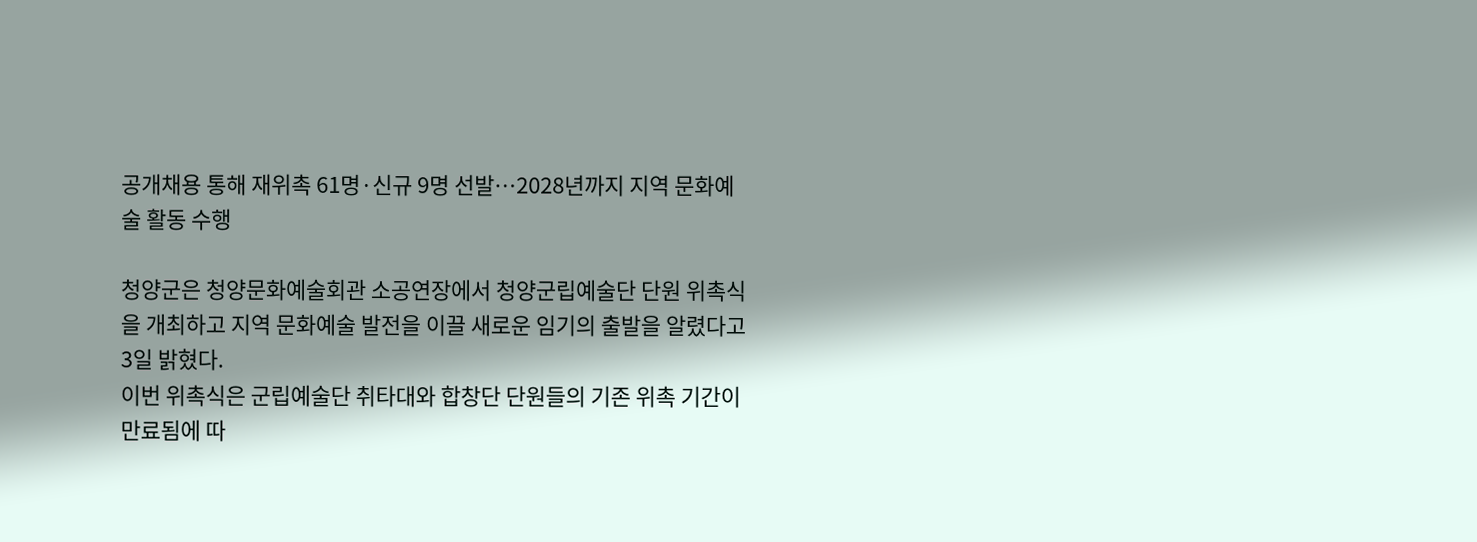공개채용 통해 재위촉 61명·신규 9명 선발…2028년까지 지역 문화예술 활동 수행

청양군은 청양문화예술회관 소공연장에서 청양군립예술단 단원 위촉식을 개최하고 지역 문화예술 발전을 이끌 새로운 임기의 출발을 알렸다고 3일 밝혔다.
이번 위촉식은 군립예술단 취타대와 합창단 단원들의 기존 위촉 기간이 만료됨에 따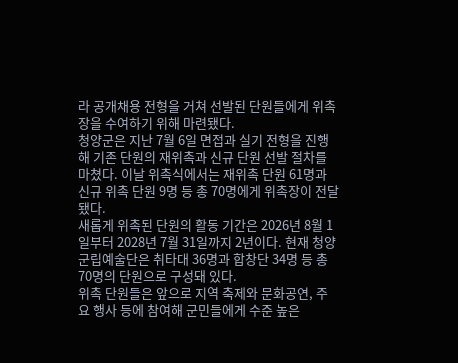라 공개채용 전형을 거쳐 선발된 단원들에게 위촉장을 수여하기 위해 마련됐다.
청양군은 지난 7월 6일 면접과 실기 전형을 진행해 기존 단원의 재위촉과 신규 단원 선발 절차를 마쳤다. 이날 위촉식에서는 재위촉 단원 61명과 신규 위촉 단원 9명 등 총 70명에게 위촉장이 전달됐다.
새롭게 위촉된 단원의 활동 기간은 2026년 8월 1일부터 2028년 7월 31일까지 2년이다. 현재 청양군립예술단은 취타대 36명과 합창단 34명 등 총 70명의 단원으로 구성돼 있다.
위촉 단원들은 앞으로 지역 축제와 문화공연, 주요 행사 등에 참여해 군민들에게 수준 높은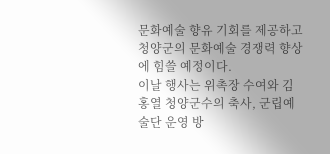문화예술 향유 기회를 제공하고 청양군의 문화예술 경쟁력 향상에 힘쓸 예정이다.
이날 행사는 위촉장 수여와 김홍열 청양군수의 축사, 군립예술단 운영 방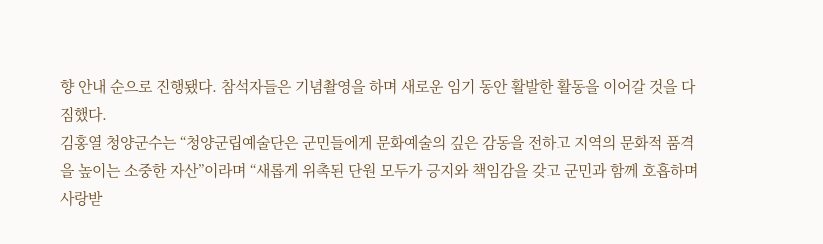향 안내 순으로 진행됐다. 참석자들은 기념촬영을 하며 새로운 임기 동안 활발한 활동을 이어갈 것을 다짐했다.
김홍열 청양군수는 “청양군립예술단은 군민들에게 문화예술의 깊은 감동을 전하고 지역의 문화적 품격을 높이는 소중한 자산”이라며 “새롭게 위촉된 단원 모두가 긍지와 책임감을 갖고 군민과 함께 호흡하며 사랑받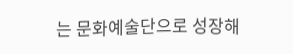는 문화예술단으로 성장해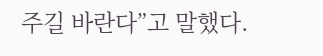주길 바란다”고 말했다.